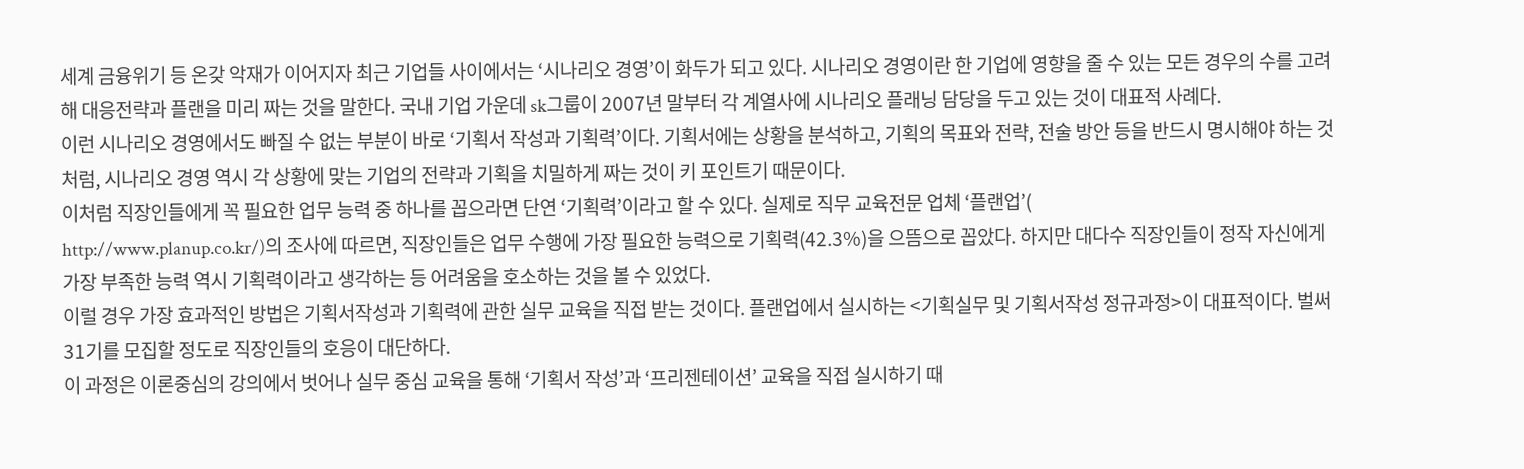세계 금융위기 등 온갖 악재가 이어지자 최근 기업들 사이에서는 ‘시나리오 경영’이 화두가 되고 있다. 시나리오 경영이란 한 기업에 영향을 줄 수 있는 모든 경우의 수를 고려해 대응전략과 플랜을 미리 짜는 것을 말한다. 국내 기업 가운데 sk그룹이 2007년 말부터 각 계열사에 시나리오 플래닝 담당을 두고 있는 것이 대표적 사례다.
이런 시나리오 경영에서도 빠질 수 없는 부분이 바로 ‘기획서 작성과 기획력’이다. 기획서에는 상황을 분석하고, 기획의 목표와 전략, 전술 방안 등을 반드시 명시해야 하는 것처럼, 시나리오 경영 역시 각 상황에 맞는 기업의 전략과 기획을 치밀하게 짜는 것이 키 포인트기 때문이다.
이처럼 직장인들에게 꼭 필요한 업무 능력 중 하나를 꼽으라면 단연 ‘기획력’이라고 할 수 있다. 실제로 직무 교육전문 업체 ‘플랜업’(
http://www.planup.co.kr/)의 조사에 따르면, 직장인들은 업무 수행에 가장 필요한 능력으로 기획력(42.3%)을 으뜸으로 꼽았다. 하지만 대다수 직장인들이 정작 자신에게 가장 부족한 능력 역시 기획력이라고 생각하는 등 어려움을 호소하는 것을 볼 수 있었다.
이럴 경우 가장 효과적인 방법은 기획서작성과 기획력에 관한 실무 교육을 직접 받는 것이다. 플랜업에서 실시하는 <기획실무 및 기획서작성 정규과정>이 대표적이다. 벌써 31기를 모집할 정도로 직장인들의 호응이 대단하다.
이 과정은 이론중심의 강의에서 벗어나 실무 중심 교육을 통해 ‘기획서 작성’과 ‘프리젠테이션’ 교육을 직접 실시하기 때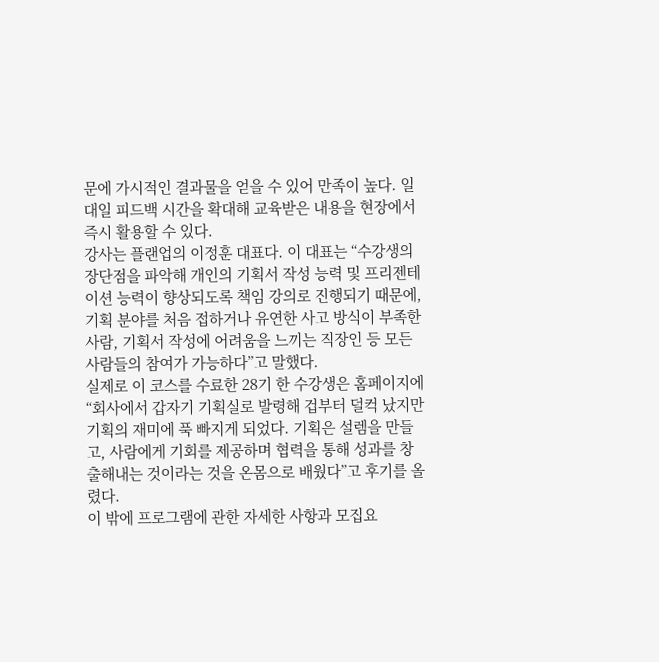문에 가시적인 결과물을 얻을 수 있어 만족이 높다. 일대일 피드백 시간을 확대해 교육받은 내용을 현장에서 즉시 활용할 수 있다.
강사는 플랜업의 이정훈 대표다. 이 대표는 “수강생의 장단점을 파악해 개인의 기획서 작성 능력 및 프리젠테이션 능력이 향상되도록 책임 강의로 진행되기 때문에, 기획 분야를 처음 접하거나 유연한 사고 방식이 부족한 사람, 기획서 작성에 어려움을 느끼는 직장인 등 모든 사람들의 참여가 가능하다”고 말했다.
실제로 이 코스를 수료한 28기 한 수강생은 홈페이지에 “회사에서 갑자기 기획실로 발령해 겁부터 덜컥 났지만 기획의 재미에 푹 빠지게 되었다. 기획은 설렘을 만들고, 사람에게 기회를 제공하며 협력을 통해 성과를 창출해내는 것이라는 것을 온몸으로 배웠다”고 후기를 올렸다.
이 밖에 프로그램에 관한 자세한 사항과 모집요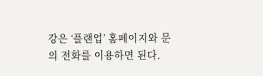강은 ‘플랜업’ 홈페이지와 문의 전화를 이용하면 된다.